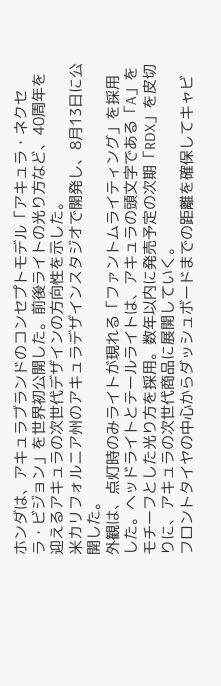ホンダは、アキュラブランドのコンセプトモデル「アキュラ・ネクセラ・ビジョン」を世界初公開した。前後ライトの光り方など、40周年を迎えるアキュラの次世代デザインの方向性を示した。
米カリフォルニア州のアキュラデザインスタジオで開発し、8月13日に公開した。
外観は、点灯時のみライトが現れる「ファントムライティング」を採用した。ヘッドライトとテールライトは、アキュラの頭文字である「A」をモチーフとした光り方を採用。数年以内に発売予定の次期「RDX」を皮切りに、アキュラの次世代商品に展開していく。
フロントタイヤの中心からダッシュボードまでの距離を確保してキャビ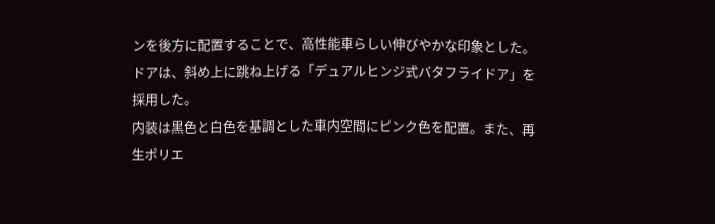ンを後方に配置することで、高性能車らしい伸びやかな印象とした。ドアは、斜め上に跳ね上げる「デュアルヒンジ式バタフライドア」を採用した。
内装は黒色と白色を基調とした車内空間にピンク色を配置。また、再生ポリエ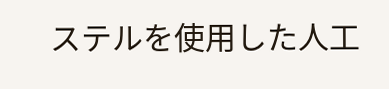ステルを使用した人工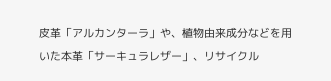皮革「アルカンターラ」や、植物由来成分などを用いた本革「サーキュラレザー」、リサイクル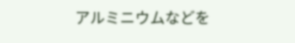アルミニウムなどを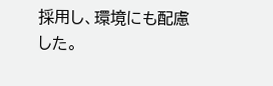採用し、環境にも配慮した。